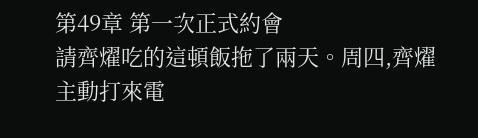第49章 第一次正式約會
請齊燿吃的這頓飯拖了兩天。周四,齊燿主動打來電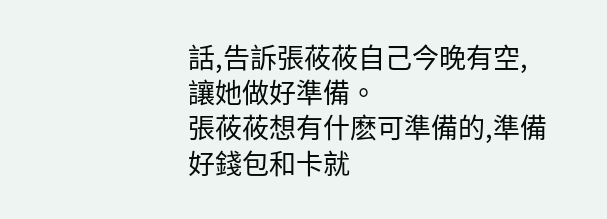話,告訴張莜莜自己今晚有空,讓她做好準備。
張莜莜想有什麽可準備的,準備好錢包和卡就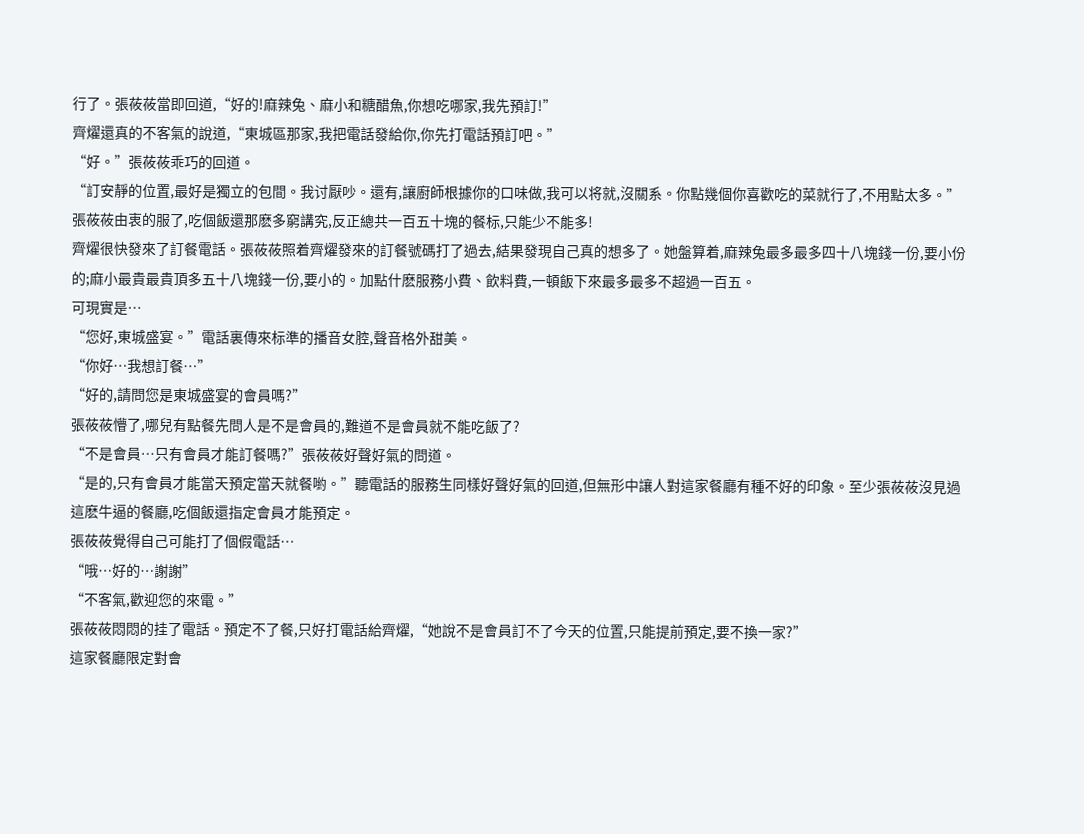行了。張莜莜當即回道,“好的!麻辣兔、麻小和糖醋魚,你想吃哪家,我先預訂!”
齊燿還真的不客氣的說道,“東城區那家,我把電話發給你,你先打電話預訂吧。”
“好。”張莜莜乖巧的回道。
“訂安靜的位置,最好是獨立的包間。我讨厭吵。還有,讓廚師根據你的口味做,我可以将就,沒關系。你點幾個你喜歡吃的菜就行了,不用點太多。”
張莜莜由衷的服了,吃個飯還那麽多窮講究,反正總共一百五十塊的餐标,只能少不能多!
齊燿很快發來了訂餐電話。張莜莜照着齊燿發來的訂餐號碼打了過去,結果發現自己真的想多了。她盤算着,麻辣兔最多最多四十八塊錢一份,要小份的;麻小最貴最貴頂多五十八塊錢一份,要小的。加點什麽服務小費、飲料費,一頓飯下來最多最多不超過一百五。
可現實是…
“您好,東城盛宴。”電話裏傳來标準的播音女腔,聲音格外甜美。
“你好…我想訂餐…”
“好的,請問您是東城盛宴的會員嗎?”
張莜莜懵了,哪兒有點餐先問人是不是會員的,難道不是會員就不能吃飯了?
“不是會員…只有會員才能訂餐嗎?”張莜莜好聲好氣的問道。
“是的,只有會員才能當天預定當天就餐喲。”聽電話的服務生同樣好聲好氣的回道,但無形中讓人對這家餐廳有種不好的印象。至少張莜莜沒見過這麽牛逼的餐廳,吃個飯還指定會員才能預定。
張莜莜覺得自己可能打了個假電話…
“哦…好的…謝謝”
“不客氣,歡迎您的來電。”
張莜莜悶悶的挂了電話。預定不了餐,只好打電話給齊燿,“她說不是會員訂不了今天的位置,只能提前預定,要不換一家?”
這家餐廳限定對會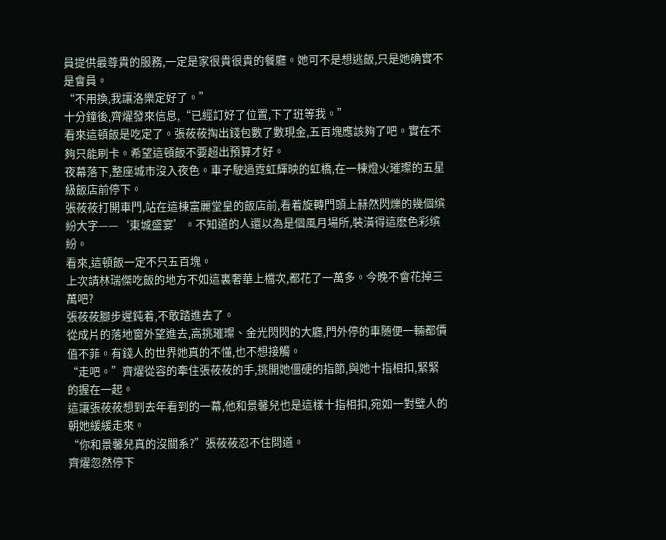員提供最尊貴的服務,一定是家很貴很貴的餐廳。她可不是想逃飯,只是她确實不是會員。
“不用換,我讓洛樂定好了。”
十分鐘後,齊燿發來信息,“已經訂好了位置,下了班等我。”
看來這頓飯是吃定了。張莜莜掏出錢包數了數現金,五百塊應該夠了吧。實在不夠只能刷卡。希望這頓飯不要超出預算才好。
夜幕落下,整座城市沒入夜色。車子駛過霓虹輝映的虹橋,在一棟燈火璀璨的五星級飯店前停下。
張莜莜打開車門,站在這棟富麗堂皇的飯店前,看着旋轉門頭上赫然閃爍的幾個缤紛大字——‘東城盛宴’。不知道的人還以為是個風月場所,裝潢得這麽色彩缤紛。
看來,這頓飯一定不只五百塊。
上次請林瑞傑吃飯的地方不如這裏奢華上檔次,都花了一萬多。今晚不會花掉三萬吧?
張莜莜腳步遲鈍着,不敢踏進去了。
從成片的落地窗外望進去,高挑璀璨、金光閃閃的大廳,門外停的車随便一輛都價值不菲。有錢人的世界她真的不懂,也不想接觸。
“走吧。”齊燿從容的牽住張莜莜的手,挑開她僵硬的指節,與她十指相扣,緊緊的握在一起。
這讓張莜莜想到去年看到的一幕,他和景馨兒也是這樣十指相扣,宛如一對璧人的朝她緩緩走來。
“你和景馨兒真的沒關系?”張莜莜忍不住問道。
齊燿忽然停下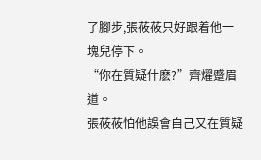了腳步,張莜莜只好跟着他一塊兒停下。
“你在質疑什麽?”齊燿蹙眉道。
張莜莜怕他誤會自己又在質疑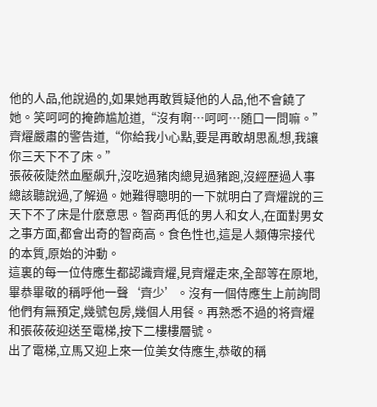他的人品,他說過的,如果她再敢質疑他的人品,他不會饒了她。笑呵呵的掩飾尴尬道,“沒有啊…呵呵…随口一問嘛。”
齊燿嚴肅的警告道,“你給我小心點,要是再敢胡思亂想,我讓你三天下不了床。”
張莜莜陡然血壓飙升,沒吃過豬肉總見過豬跑,沒經歷過人事總該聽說過,了解過。她難得聰明的一下就明白了齊燿說的三天下不了床是什麽意思。智商再低的男人和女人,在面對男女之事方面,都會出奇的智商高。食色性也,這是人類傳宗接代的本質,原始的沖動。
這裏的每一位侍應生都認識齊燿,見齊燿走來,全部等在原地,畢恭畢敬的稱呼他一聲‘齊少’。沒有一個侍應生上前詢問他們有無預定,幾號包房,幾個人用餐。再熟悉不過的将齊燿和張莜莜迎送至電梯,按下二樓樓層號。
出了電梯,立馬又迎上來一位美女侍應生,恭敬的稱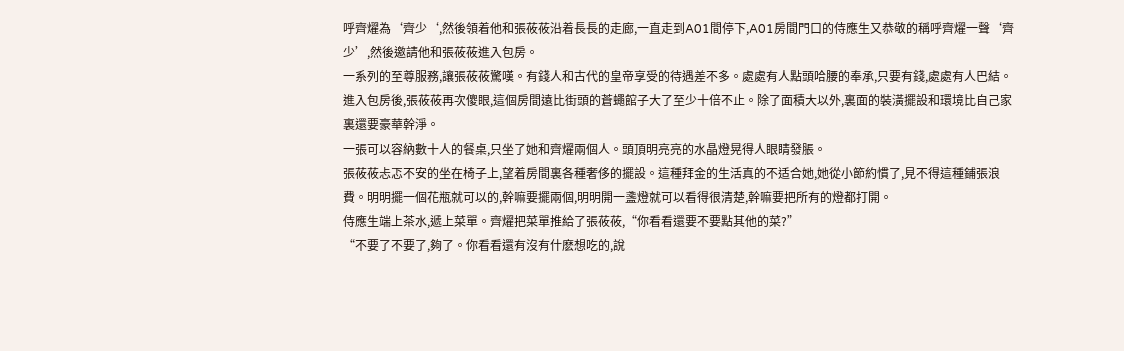呼齊燿為‘齊少‘,然後領着他和張莜莜沿着長長的走廊,一直走到A01間停下,A01房間門口的侍應生又恭敬的稱呼齊燿一聲‘齊少’,然後邀請他和張莜莜進入包房。
一系列的至尊服務,讓張莜莜驚嘆。有錢人和古代的皇帝享受的待遇差不多。處處有人點頭哈腰的奉承,只要有錢,處處有人巴結。
進入包房後,張莜莜再次傻眼,這個房間遠比街頭的蒼蠅館子大了至少十倍不止。除了面積大以外,裏面的裝潢擺設和環境比自己家裏還要豪華幹淨。
一張可以容納數十人的餐桌,只坐了她和齊燿兩個人。頭頂明亮亮的水晶燈晃得人眼睛發脹。
張莜莜忐忑不安的坐在椅子上,望着房間裏各種奢侈的擺設。這種拜金的生活真的不适合她,她從小節約慣了,見不得這種鋪張浪費。明明擺一個花瓶就可以的,幹嘛要擺兩個,明明開一盞燈就可以看得很清楚,幹嘛要把所有的燈都打開。
侍應生端上茶水,遞上菜單。齊燿把菜單推給了張莜莜,“你看看還要不要點其他的菜?”
“不要了不要了,夠了。你看看還有沒有什麽想吃的,說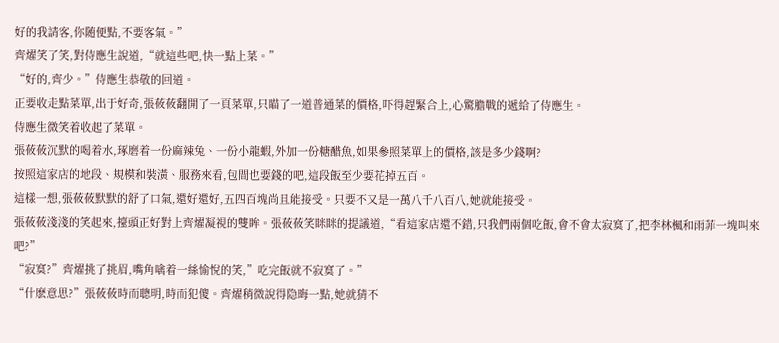好的我請客,你随便點,不要客氣。”
齊燿笑了笑,對侍應生說道,“就這些吧,快一點上菜。”
“好的,齊少。”侍應生恭敬的回道。
正要收走點菜單,出于好奇,張莜莜翻開了一頁菜單,只瞄了一道普通菜的價格,吓得趕緊合上,心驚膽戰的遞給了侍應生。
侍應生微笑着收起了菜單。
張莜莜沉默的喝着水,琢磨着一份麻辣兔、一份小龍蝦,外加一份糖醋魚,如果參照菜單上的價格,該是多少錢啊?
按照這家店的地段、規模和裝潢、服務來看,包間也要錢的吧,這段飯至少要花掉五百。
這樣一想,張莜莜默默的舒了口氣,還好還好,五四百塊尚且能接受。只要不又是一萬八千八百八,她就能接受。
張莜莜淺淺的笑起來,擡頭正好對上齊燿凝視的雙眸。張莜莜笑眯眯的提議道,“看這家店還不錯,只我們兩個吃飯,會不會太寂寞了,把李林楓和雨菲一塊叫來吧?”
“寂寞?”齊燿挑了挑眉,嘴角噙着一絲愉悅的笑,”吃完飯就不寂寞了。”
“什麽意思?”張莜莜時而聰明,時而犯傻。齊燿稍微說得隐晦一點,她就猜不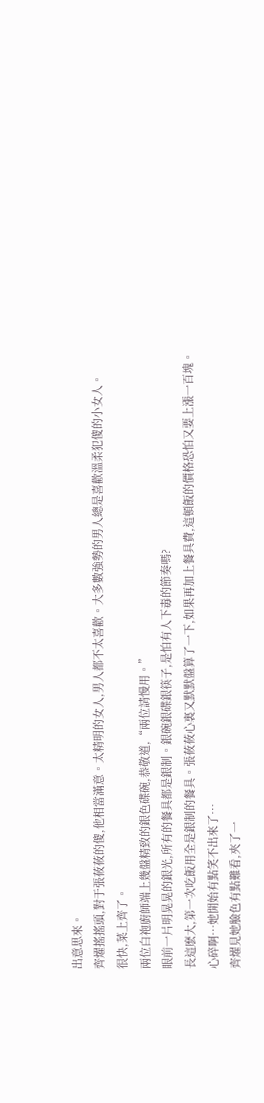出意思來。
齊燿搖搖頭,對于張莜莜的傻,他相當滿意。太精明的女人,男人都不太喜歡。大多數強勢的男人總是喜歡溫柔犯傻的小女人。
很快,菜上齊了。
兩位白袍廚師端上幾盤精致的銀色碟碗,恭敬道,“兩位請慢用。”
眼前一片明晃晃的銀光,所有的餐具都是銀制。銀碗銀碟銀筷子,是怕有人下毒的節奏嗎?
長這麽大,第一次吃飯用全是銀制的餐具。張莜莜心裏又默默盤算了一下,如果再加上餐具費,這頓飯的價格恐怕又要上漲一百塊。
心碎啊…她開始有點笑不出來了…
齊燿見她臉色有點難看,夾了一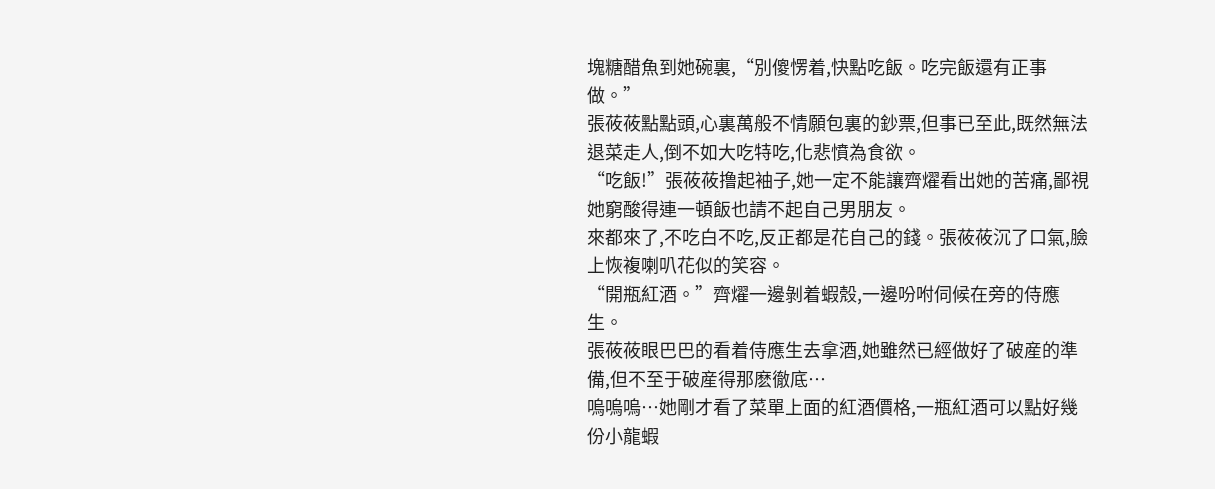塊糖醋魚到她碗裏,“別傻愣着,快點吃飯。吃完飯還有正事做。”
張莜莜點點頭,心裏萬般不情願包裏的鈔票,但事已至此,既然無法退菜走人,倒不如大吃特吃,化悲憤為食欲。
“吃飯!”張莜莜撸起袖子,她一定不能讓齊燿看出她的苦痛,鄙視她窮酸得連一頓飯也請不起自己男朋友。
來都來了,不吃白不吃,反正都是花自己的錢。張莜莜沉了口氣,臉上恢複喇叭花似的笑容。
“開瓶紅酒。”齊燿一邊剝着蝦殼,一邊吩咐伺候在旁的侍應生。
張莜莜眼巴巴的看着侍應生去拿酒,她雖然已經做好了破産的準備,但不至于破産得那麽徹底…
嗚嗚嗚…她剛才看了菜單上面的紅酒價格,一瓶紅酒可以點好幾份小龍蝦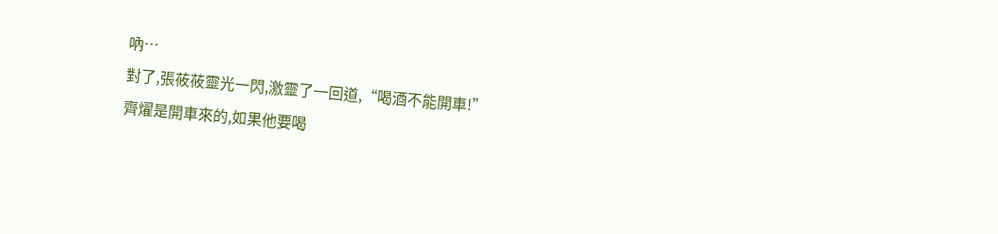吶…
對了,張莜莜靈光一閃,激靈了一回道,“喝酒不能開車!”
齊燿是開車來的,如果他要喝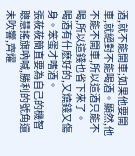酒,就不能開車;如果他要開車,就絕對不能喝酒。顯然,他不能不開車,所以這酒只能不喝,所以這錢也省下來了。
喝酒有什麽好的,又燒錢又傷身。笨蛋才嗜酒。
張莜莜簡直要為自己的機智聰慧搖旗吶喊,勝利的號角還未吹響,齊燿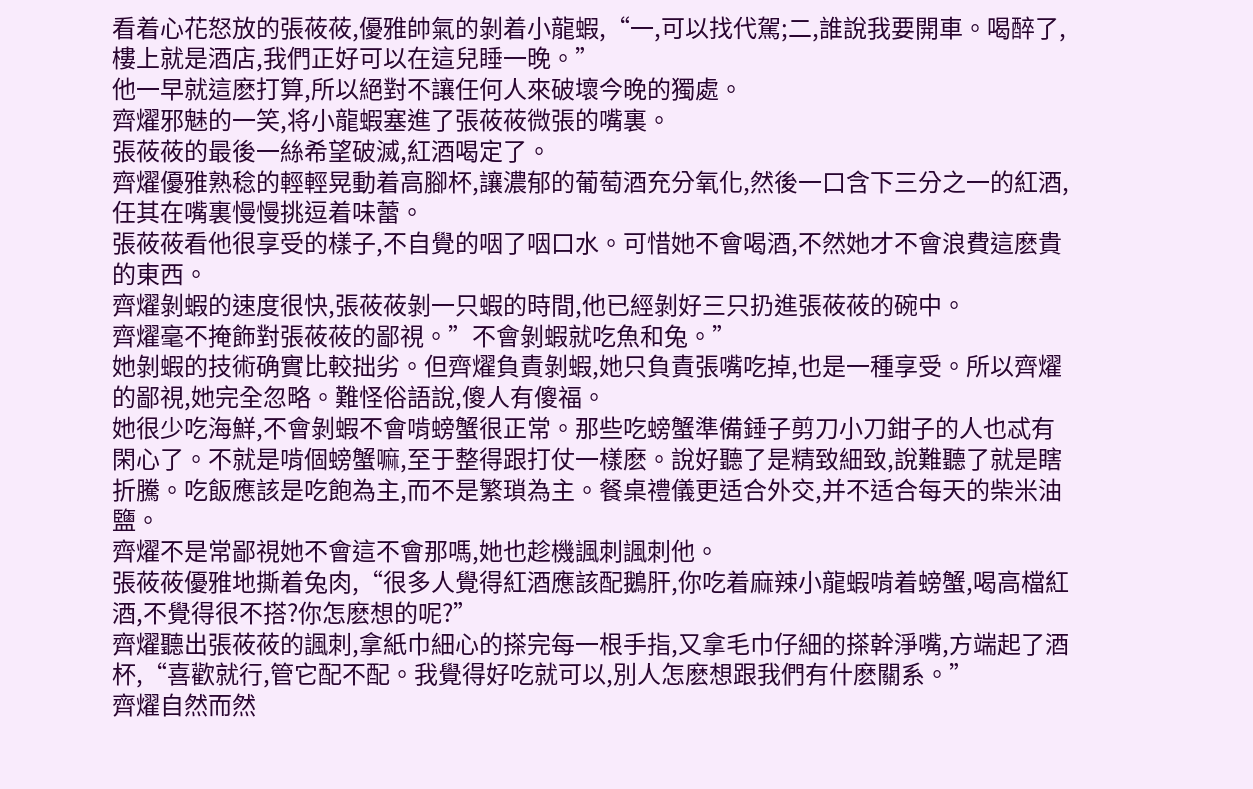看着心花怒放的張莜莜,優雅帥氣的剝着小龍蝦,“一,可以找代駕;二,誰說我要開車。喝醉了,樓上就是酒店,我們正好可以在這兒睡一晚。”
他一早就這麽打算,所以絕對不讓任何人來破壞今晚的獨處。
齊燿邪魅的一笑,将小龍蝦塞進了張莜莜微張的嘴裏。
張莜莜的最後一絲希望破滅,紅酒喝定了。
齊燿優雅熟稔的輕輕晃動着高腳杯,讓濃郁的葡萄酒充分氧化,然後一口含下三分之一的紅酒,任其在嘴裏慢慢挑逗着味蕾。
張莜莜看他很享受的樣子,不自覺的咽了咽口水。可惜她不會喝酒,不然她才不會浪費這麽貴的東西。
齊燿剝蝦的速度很快,張莜莜剝一只蝦的時間,他已經剝好三只扔進張莜莜的碗中。
齊燿毫不掩飾對張莜莜的鄙視。”不會剝蝦就吃魚和兔。”
她剝蝦的技術确實比較拙劣。但齊燿負責剝蝦,她只負責張嘴吃掉,也是一種享受。所以齊燿的鄙視,她完全忽略。難怪俗語說,傻人有傻福。
她很少吃海鮮,不會剝蝦不會啃螃蟹很正常。那些吃螃蟹準備錘子剪刀小刀鉗子的人也忒有閑心了。不就是啃個螃蟹嘛,至于整得跟打仗一樣麽。說好聽了是精致細致,說難聽了就是瞎折騰。吃飯應該是吃飽為主,而不是繁瑣為主。餐桌禮儀更适合外交,并不适合每天的柴米油鹽。
齊燿不是常鄙視她不會這不會那嗎,她也趁機諷刺諷刺他。
張莜莜優雅地撕着兔肉,“很多人覺得紅酒應該配鵝肝,你吃着麻辣小龍蝦啃着螃蟹,喝高檔紅酒,不覺得很不搭?你怎麽想的呢?”
齊燿聽出張莜莜的諷刺,拿紙巾細心的搽完每一根手指,又拿毛巾仔細的搽幹淨嘴,方端起了酒杯,“喜歡就行,管它配不配。我覺得好吃就可以,別人怎麽想跟我們有什麽關系。”
齊燿自然而然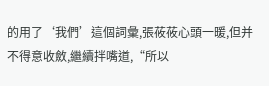的用了‘我們’這個詞彙,張莜莜心頭一暖,但并不得意收斂,繼續拌嘴道,“所以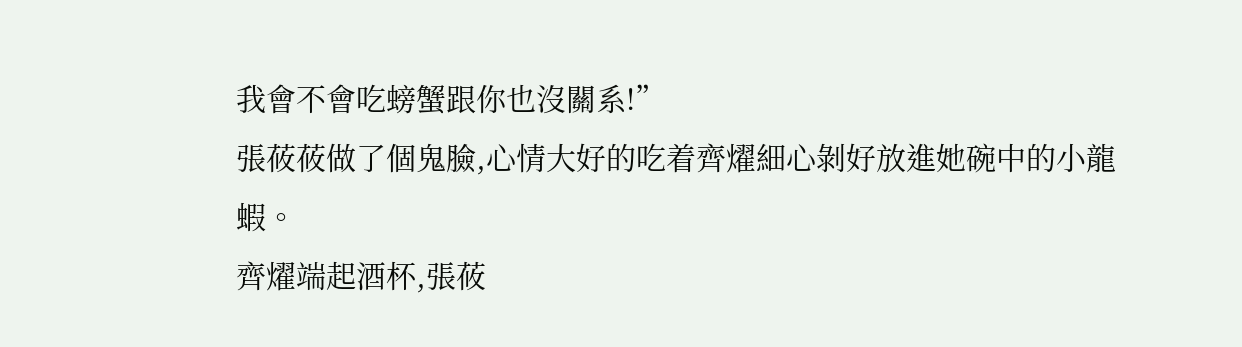我會不會吃螃蟹跟你也沒關系!”
張莜莜做了個鬼臉,心情大好的吃着齊燿細心剝好放進她碗中的小龍蝦。
齊燿端起酒杯,張莜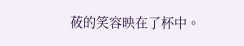莜的笑容映在了杯中。